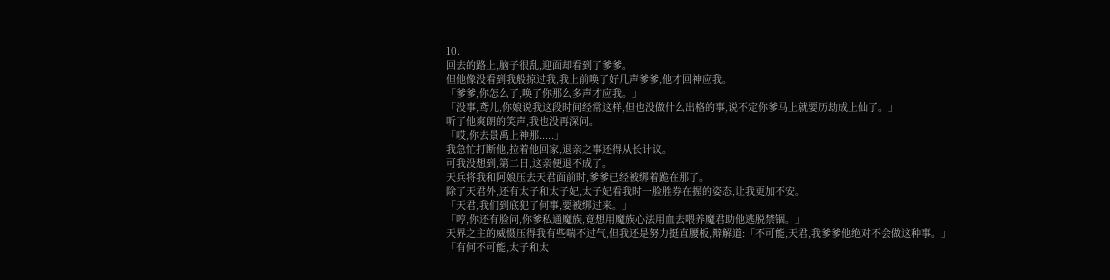10.
回去的路上,脑子很乱,迎面却看到了爹爹。
但他像没看到我般掠过我,我上前唤了好几声爹爹,他才回神应我。
「爹爹,你怎么了,唤了你那么多声才应我。」
「没事,鸢儿,你娘说我这段时间经常这样,但也没做什么出格的事,说不定你爹马上就要历劫成上仙了。」
听了他爽朗的笑声,我也没再深问。
「哎,你去景禹上神那.....」
我急忙打断他,拉着他回家,退亲之事还得从长计议。
可我没想到,第二日,这亲便退不成了。
天兵将我和阿娘压去天君面前时,爹爹已经被绑着跪在那了。
除了天君外,还有太子和太子妃,太子妃看我时一脸胜券在握的姿态,让我更加不安。
「天君,我们到底犯了何事,要被绑过来。」
「哼,你还有脸问,你爹私通魔族,竟想用魔族心法用血去喂养魔君助他逃脱禁锢。」
天界之主的威慑压得我有些喘不过气,但我还是努力挺直腰板,辩解道:「不可能,天君,我爹爹他绝对不会做这种事。」
「有何不可能,太子和太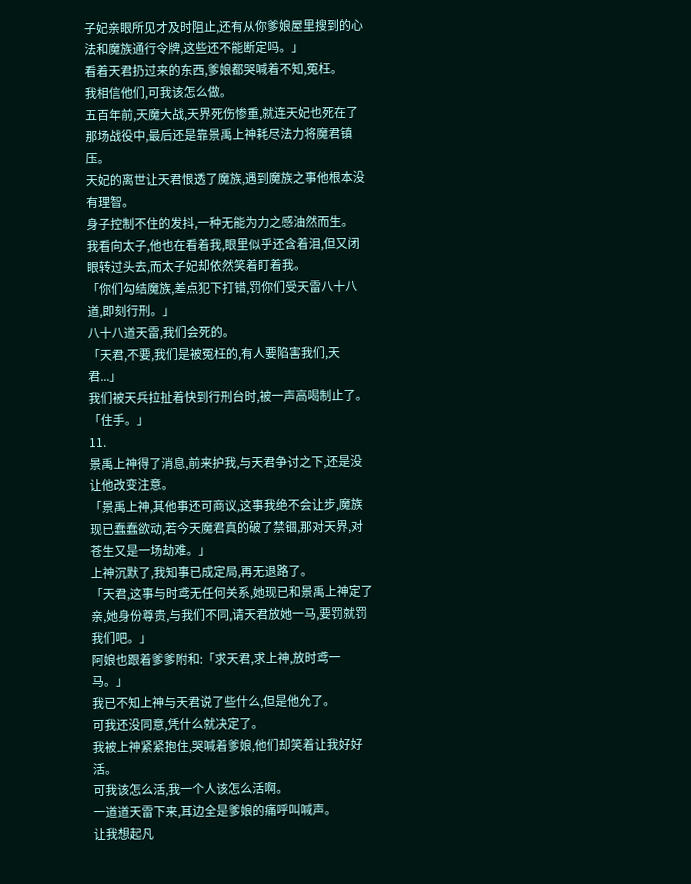子妃亲眼所见才及时阻止,还有从你爹娘屋里搜到的心法和魔族通行令牌,这些还不能断定吗。」
看着天君扔过来的东西,爹娘都哭喊着不知,冤枉。
我相信他们,可我该怎么做。
五百年前,天魔大战,天界死伤惨重,就连天妃也死在了那场战役中,最后还是靠景禹上神耗尽法力将魔君镇压。
天妃的离世让天君恨透了魔族,遇到魔族之事他根本没有理智。
身子控制不住的发抖,一种无能为力之感油然而生。
我看向太子,他也在看着我,眼里似乎还含着泪,但又闭眼转过头去,而太子妃却依然笑着盯着我。
「你们勾结魔族,差点犯下打错,罚你们受天雷八十八道,即刻行刑。」
八十八道天雷,我们会死的。
「天君,不要,我们是被冤枉的,有人要陷害我们,天君...」
我们被天兵拉扯着快到行刑台时,被一声高喝制止了。
「住手。」
11.
景禹上神得了消息,前来护我,与天君争讨之下,还是没让他改变注意。
「景禹上神,其他事还可商议,这事我绝不会让步,魔族现已蠢蠢欲动,若今天魔君真的破了禁锢,那对天界,对苍生又是一场劫难。」
上神沉默了,我知事已成定局,再无退路了。
「天君,这事与时鸢无任何关系,她现已和景禹上神定了亲,她身份尊贵,与我们不同,请天君放她一马,要罚就罚我们吧。」
阿娘也跟着爹爹附和:「求天君,求上神,放时鸢一马。」
我已不知上神与天君说了些什么,但是他允了。
可我还没同意,凭什么就决定了。
我被上神紧紧抱住,哭喊着爹娘,他们却笑着让我好好活。
可我该怎么活,我一个人该怎么活啊。
一道道天雷下来,耳边全是爹娘的痛呼叫喊声。
让我想起凡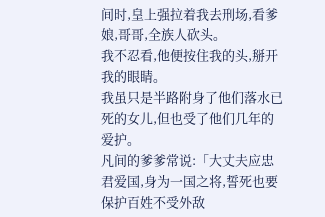间时,皇上强拉着我去刑场,看爹娘,哥哥,全族人砍头。
我不忍看,他便按住我的头,掰开我的眼睛。
我虽只是半路附身了他们落水已死的女儿,但也受了他们几年的爱护。
凡间的爹爹常说:「大丈夫应忠君爱国,身为一国之将,誓死也要保护百姓不受外敌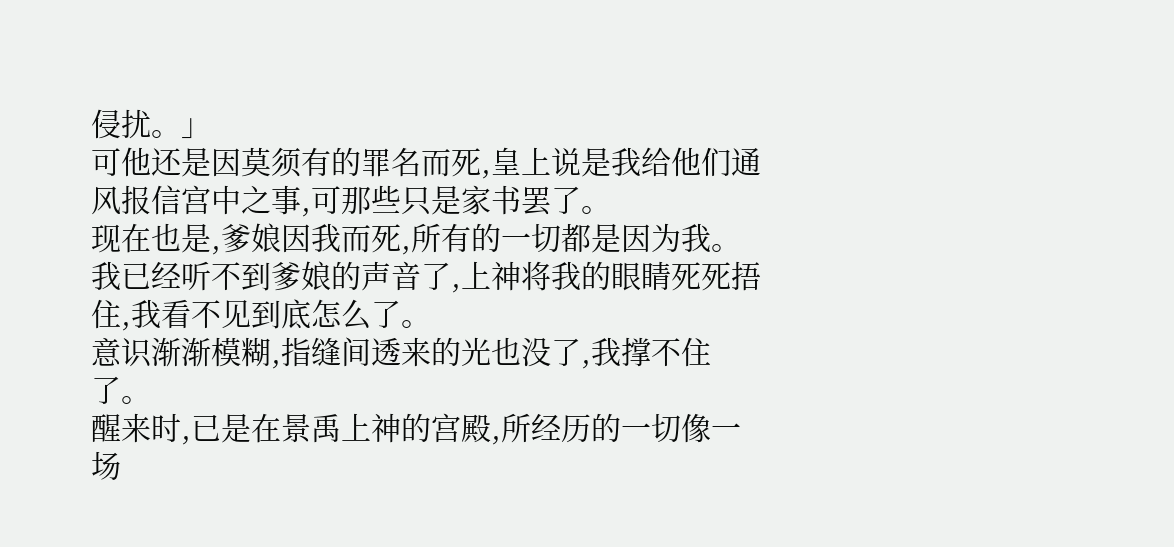侵扰。」
可他还是因莫须有的罪名而死,皇上说是我给他们通风报信宫中之事,可那些只是家书罢了。
现在也是,爹娘因我而死,所有的一切都是因为我。
我已经听不到爹娘的声音了,上神将我的眼睛死死捂住,我看不见到底怎么了。
意识渐渐模糊,指缝间透来的光也没了,我撑不住了。
醒来时,已是在景禹上神的宫殿,所经历的一切像一场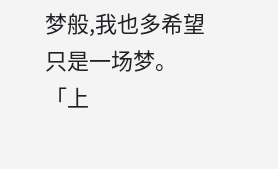梦般,我也多希望只是一场梦。
「上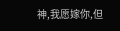神,我愿嫁你,但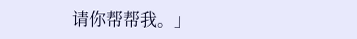请你帮帮我。」